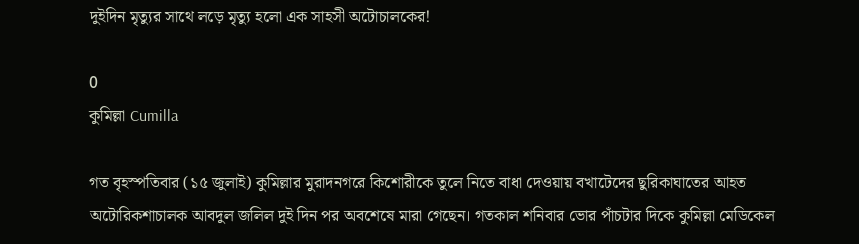দুইদিন মৃত্যুর সাথে লড়ে মৃত্যু হলো এক সাহসী অটোচালকের!

0
কুমিল্লা Cumilla

গত বৃহস্পতিবার (১৫ জুলাই) কুমিল্লার মুরাদনগরে কিশোরীকে তুলে নিতে বাধা দেওয়ায় বখাটেদের ছুরিকাঘাতের আহত অটোরিকশাচালক আবদুল জলিল দুই দিন পর অবশেষে মারা গেছেন। গতকাল শনিবার ভোর পাঁচটার দিকে কুমিল্লা মেডিকেল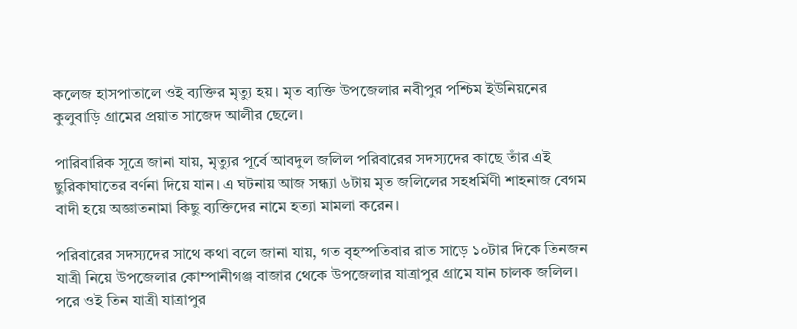কলেজ হাসপাতালে ওই ব্যক্তির মৃত্যু হয়। মৃত ব্যক্তি উপজেলার নবীপুর পশ্চিম ইউনিয়নের কুলুবাড়ি গ্রামের প্রয়াত সাজেদ আলীর ছেলে।

পারিবারিক সূত্রে জানা যায়, মৃত্যুর পূর্বে আবদুল জলিল পরিবারের সদস্যদের কাছে তাঁর এই ছুরিকাঘাতের বর্ণনা দিয়ে যান। এ ঘটনায় আজ সন্ধ্যা ৬টায় মৃত জলিলের সহধর্মিণী শাহনাজ বেগম বাদী হয়ে অজ্ঞাতনামা কিছু ব্যক্তিদের নামে হত্যা মামলা করেন।

পরিবারের সদস্যদের সাথে কথা বলে জানা যায়, গত বৃহস্পতিবার রাত সাড়ে ১০টার দিকে তিনজন যাত্রী নিয়ে উপজেলার কোম্পানীগঞ্জ বাজার থেকে উপজেলার যাত্রাপুর গ্রামে যান চালক জলিল। পরে ওই তিন যাত্রী যাত্রাপুর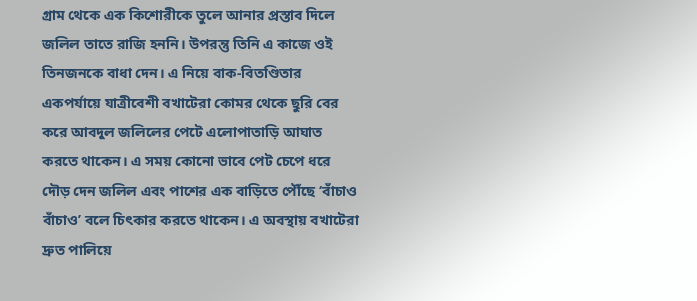গ্রাম থেকে এক কিশোরীকে তুলে আনার প্রস্তাব দিলে জলিল তাতে রাজি হননি। উপরন্তু তিনি এ কাজে ওই তিনজনকে বাধা দেন। এ নিয়ে বাক-বিতণ্ডিতার একপর্যায়ে যাত্রীবেশী বখাটেরা কোমর থেকে ছুরি বের করে আবদুল জলিলের পেটে এলোপাতাড়ি আঘাত করতে থাকেন। এ সময় কোনো ভাবে পেট চেপে ধরে দৌড় দেন জলিল এবং পাশের এক বাড়িতে পৌঁছে ‘বাঁচাও বাঁচাও’ বলে চিৎকার করতে থাকেন। এ অবস্থায় বখাটেরা দ্রুত পালিয়ে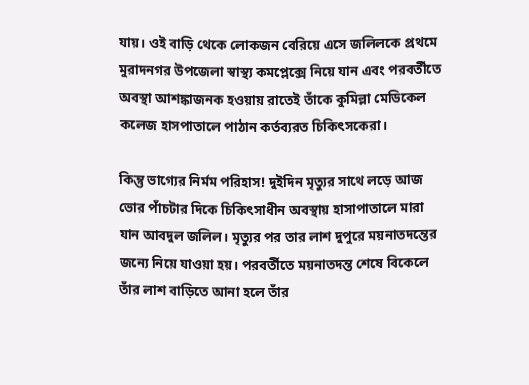যায়। ওই বাড়ি থেকে লোকজন বেরিয়ে এসে জলিলকে প্রথমে মুরাদনগর উপজেলা স্বাস্থ্য কমপ্লেক্সে নিয়ে যান এবং পরবর্তীতে অবস্থা আশঙ্কাজনক হওয়ায় রাতেই তাঁকে কুমিল্লা মেডিকেল কলেজ হাসপাতালে পাঠান কর্তব্যরত চিকিৎসকেরা।

কিন্তু ভাগ্যের নির্মম পরিহাস! দুইদিন মৃত্যুর সাথে লড়ে আজ ভোর পাঁচটার দিকে চিকিৎসাধীন অবস্থায় হাসাপাতালে মারা যান আবদুল জলিল। মৃত্যুর পর তার লাশ দুপুরে ময়নাতদন্তের জন্যে নিয়ে যাওয়া হয়। পরবর্তীতে ময়নাতদন্ত শেষে বিকেলে তাঁর লাশ বাড়িতে আনা হলে তাঁর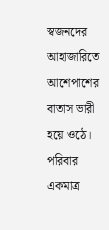স্বজনদের আহাজারিতে আশেপাশের বাতাস ভারী হয়ে ওঠে। পরিবার একমাত্র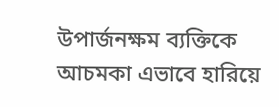উপার্জনক্ষম ব্যক্তিকে আচমকা এভাবে হারিয়ে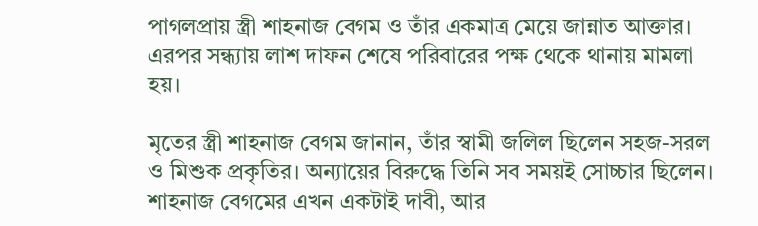পাগলপ্রায় স্ত্রী শাহনাজ বেগম ও তাঁর একমাত্র মেয়ে জান্নাত আক্তার। এরপর সন্ধ্যায় লাশ দাফন শেষে পরিবারের পক্ষ থেকে থানায় মামলা হয়।

মৃতের স্ত্রী শাহনাজ বেগম জানান, তাঁর স্বামী জলিল ছিলেন সহজ-সরল ও মিশুক প্রকৃতির। অন্যায়ের বিরুদ্ধে তিনি সব সময়ই সোচ্চার ছিলেন। শাহনাজ বেগমের এখন একটাই দাবী, আর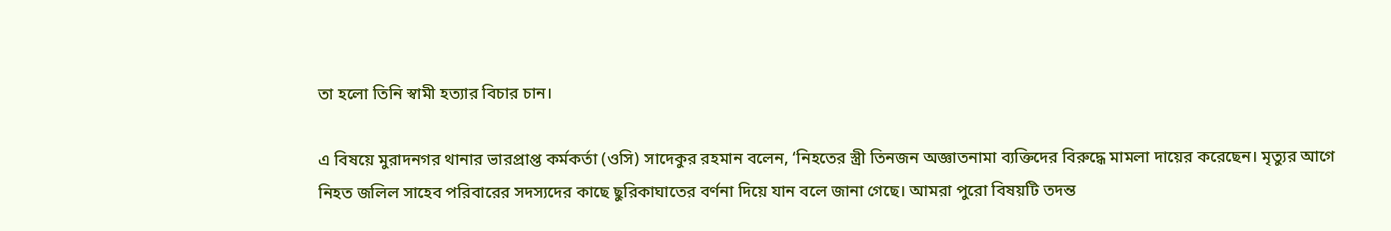তা হলো তিনি স্বামী হত্যার বিচার চান।

এ বিষয়ে মুরাদনগর থানার ভারপ্রাপ্ত কর্মকর্তা (ওসি) সাদেকুর রহমান বলেন, ‘নিহতের স্ত্রী তিনজন অজ্ঞাতনামা ব্যক্তিদের বিরুদ্ধে মামলা দায়ের করেছেন। মৃত্যুর আগে নিহত জলিল সাহেব পরিবারের সদস্যদের কাছে ছুরিকাঘাতের বর্ণনা দিয়ে যান বলে জানা গেছে। আমরা পুরো বিষয়টি তদন্ত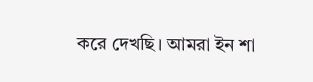করে দেখছি। আমরা ইন শা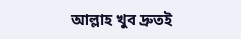আল্লাহ খুব দ্রুতই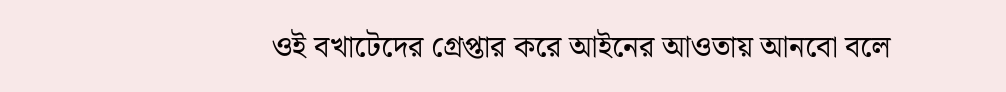ওই বখাটেদের গ্রেপ্তার করে আইনের আওতায় আনবো বলে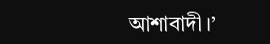আশাবাদী।’